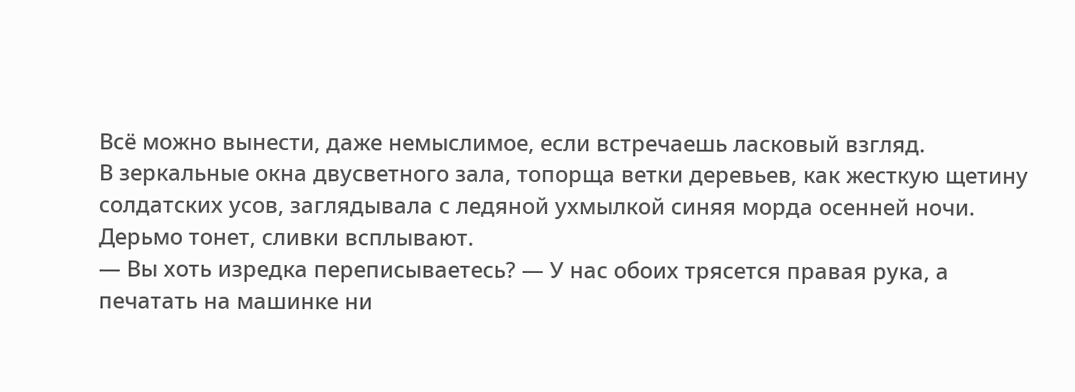Всё можно вынести, даже немыслимое, если встречаешь ласковый взгляд.
В зеркальные окна двусветного зала, топорща ветки деревьев, как жесткую щетину солдатских усов, заглядывала с ледяной ухмылкой синяя морда осенней ночи.
Дерьмо тонет, сливки всплывают.
— Вы хоть изредка переписываетесь? — У нас обоих трясется правая рука, а печатать на машинке ни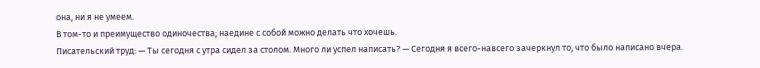она, ни я не умеем.
В том-то и преимущество одиночества; наедине с собой можно делать что хочешь.
Писательский труд: — Ты сегодня с утра сидел за столом. Много ли успел написать? — Сегодня я всего-навсего зачеркнул то, что было написано вчера.